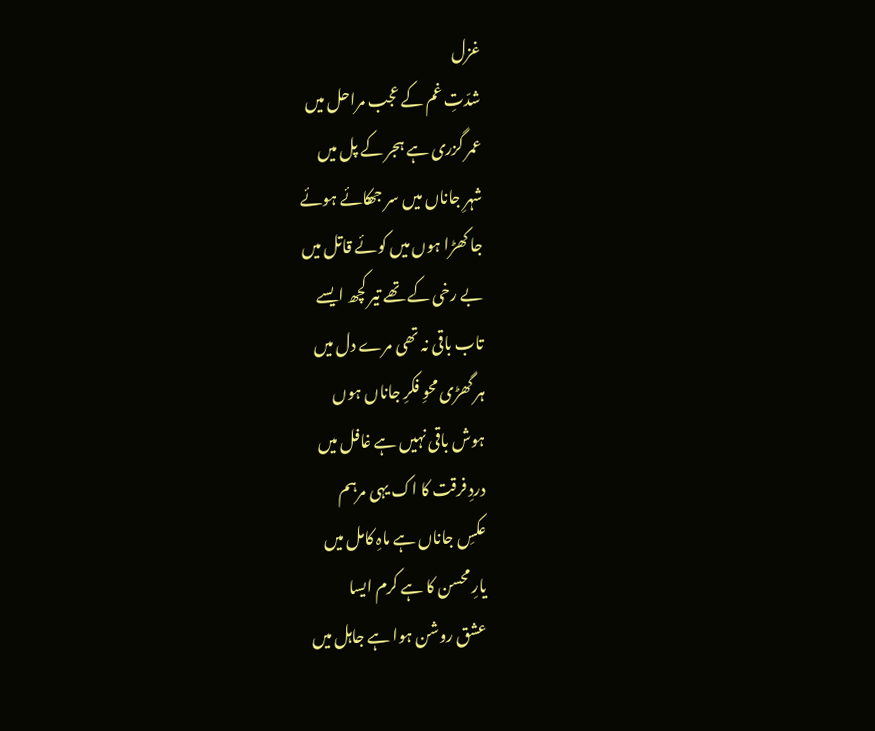غزل
شدّتِ غم کے عجب مراحل میں
عمر گزری ہے ہجر کے پل میں
شہرِ جاناں میں سر جھکائے ہوئے
جا کھڑا ہوں میں کوئے قاتل میں
بے رخی کے تھے تیر کچھ ایسے
تاب باقی نہ تھی مرے دل میں
ہر گھڑی محوِ فکرِ جاناں ہوں
ہوش باقی نہیں ہے غافل میں
دردِ فرقت کا اک یہی مرہم
عکسِ جاناں ہے ماہِ کامل میں
یارِ محسن کا ہے کرم ایسا
عشق روشن ہوا ہے جاہل میں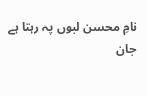نامِ محسن لبوں پہ رہتا ہے
جان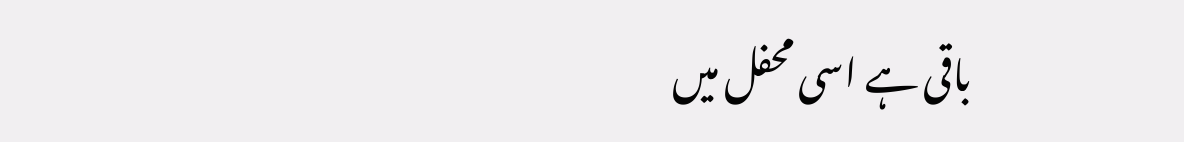باقی ہے اسی محفل میں